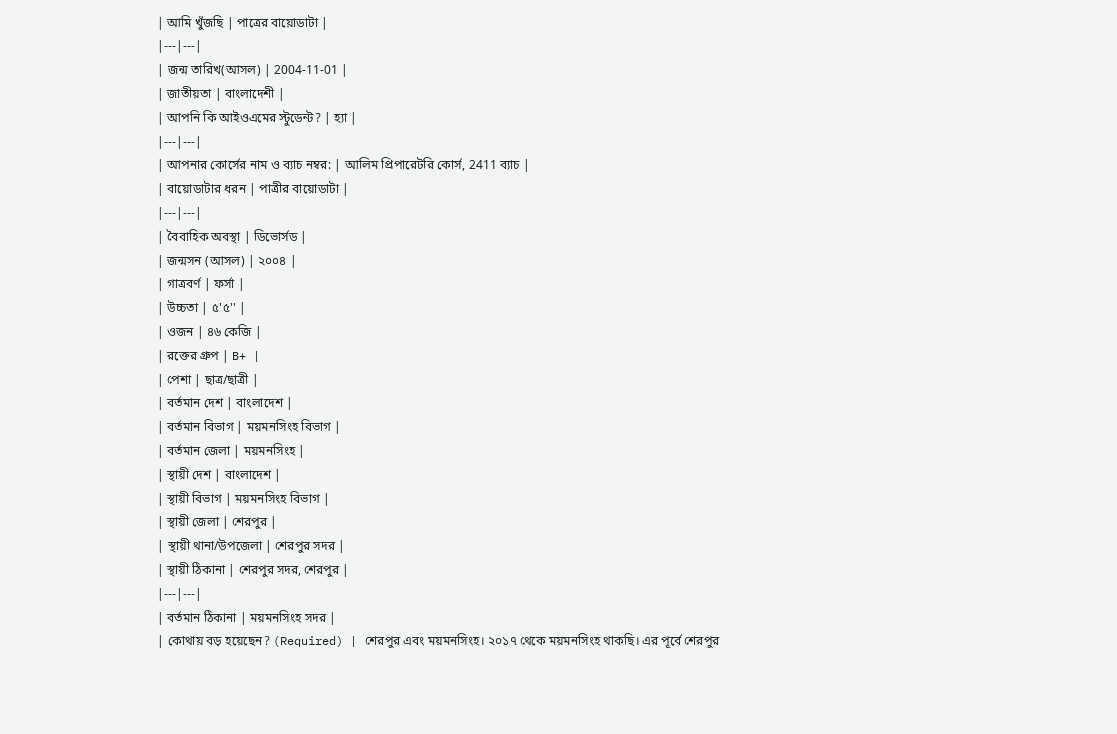| আমি খুঁজছি | পাত্রের বায়োডাটা |
|---|---|
| জন্ম তারিখ(আসল) | 2004-11-01 |
| জাতীয়তা | বাংলাদেশী |
| আপনি কি আইওএমের স্টুডেন্ট? | হ্যা |
|---|---|
| আপনার কোর্সের নাম ও ব্যাচ নম্বর: | আলিম প্রিপারেটরি কোর্স, 2411 ব্যাচ |
| বায়োডাটার ধরন | পাত্রীর বায়োডাটা |
|---|---|
| বৈবাহিক অবস্থা | ডিভোর্সড |
| জন্মসন (আসল) | ২০০৪ |
| গাত্রবর্ণ | ফর্সা |
| উচ্চতা | ৫'৫'' |
| ওজন | ৪৬ কেজি |
| রক্তের গ্রুপ | B+ |
| পেশা | ছাত্র/ছাত্রী |
| বর্তমান দেশ | বাংলাদেশ |
| বর্তমান বিভাগ | ময়মনসিংহ বিভাগ |
| বর্তমান জেলা | ময়মনসিংহ |
| স্থায়ী দেশ | বাংলাদেশ |
| স্থায়ী বিভাগ | ময়মনসিংহ বিভাগ |
| স্থায়ী জেলা | শেরপুর |
| স্থায়ী থানা/উপজেলা | শেরপুর সদর |
| স্থায়ী ঠিকানা | শেরপুর সদর, শেরপুর |
|---|---|
| বর্তমান ঠিকানা | ময়মনসিংহ সদর |
| কোথায় বড় হয়েছেন? (Required) | শেরপুর এবং ময়মনসিংহ। ২০১৭ থেকে ময়মনসিংহ থাকছি। এর পূর্বে শেরপুর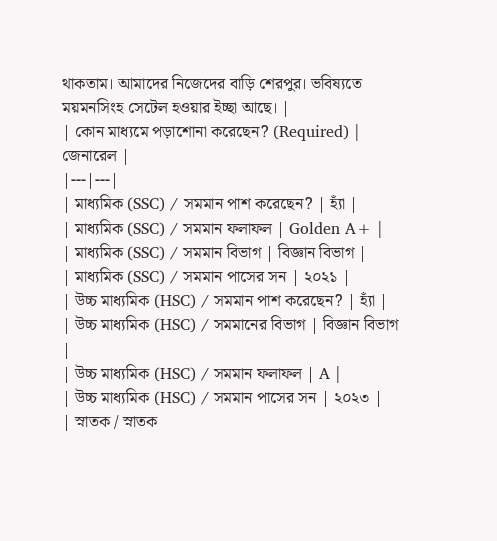থাকতাম। আমাদের নিজেদের বাড়ি শেরপুর। ভবিষ্যতে ময়মনসিংহ সেটেল হওয়ার ইচ্ছা আছে। |
| কোন মাধ্যমে পড়াশোনা করেছেন? (Required) | জেনারেল |
|---|---|
| মাধ্যমিক (SSC) / সমমান পাশ করেছেন? | হ্যাঁ |
| মাধ্যমিক (SSC) / সমমান ফলাফল | Golden A+ |
| মাধ্যমিক (SSC) / সমমান বিভাগ | বিজ্ঞান বিভাগ |
| মাধ্যমিক (SSC) / সমমান পাসের সন | ২০২১ |
| উচ্চ মাধ্যমিক (HSC) / সমমান পাশ করেছেন? | হ্যাঁ |
| উচ্চ মাধ্যমিক (HSC) / সমমানের বিভাগ | বিজ্ঞান বিভাগ |
| উচ্চ মাধ্যমিক (HSC) / সমমান ফলাফল | A |
| উচ্চ মাধ্যমিক (HSC) / সমমান পাসের সন | ২০২৩ |
| স্নাতক / স্নাতক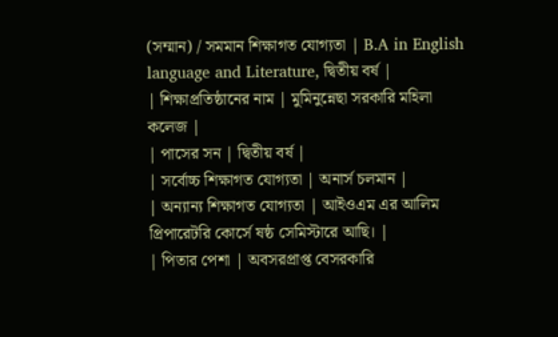(সম্মান) / সমমান শিক্ষাগত যোগ্যতা | B.A in English language and Literature, দ্বিতীয় বর্ষ |
| শিক্ষাপ্রতিষ্ঠানের নাম | মুমিনুন্নেছা সরকারি মহিলা কলেজ |
| পাসের সন | দ্বিতীয় বর্ষ |
| সর্বোচ্চ শিক্ষাগত যোগ্যতা | অনার্স চলমান |
| অন্যান্য শিক্ষাগত যোগ্যতা | আইওএম এর আলিম প্রিপারেটরি কোর্সে ষষ্ঠ সেমিস্টারে আছি। |
| পিতার পেশা | অবসরপ্রাপ্ত বেসরকারি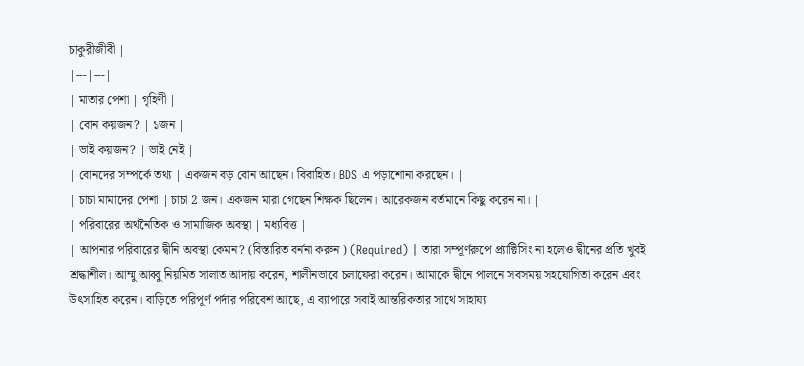চাকুরীজীবী |
|---|---|
| মাতার পেশা | গৃহিণী |
| বোন কয়জন? | ১জন |
| ভাই কয়জন? | ভাই নেই |
| বোনদের সম্পর্কে তথ্য | একজন বড় বোন আছেন। বিবাহিত। BDS এ পড়াশোনা করছেন। |
| চাচা মামাদের পেশা | চাচা 2 জন। একজন মারা গেছেন শিক্ষক ছিলেন। আরেকজন বর্তমানে কিছু করেন না। |
| পরিবারের অর্থনৈতিক ও সামাজিক অবস্থা | মধ্যবিত্ত |
| আপনার পরিবারের দ্বীনি অবস্থা কেমন? (বিস্তারিত বর্ননা করুন ) (Required) | তারা সম্পূর্ণরুপে প্র্যাক্টিসিং না হলেও দ্বীনের প্রতি খুবই শ্রদ্ধাশীল। আম্মু আব্বু নিয়মিত সালাত আদায় করেন, শালীনভাবে চলাফেরা করেন। আমাকে দ্বীনে পালনে সবসময় সহযোগিতা করেন এবং উৎসাহিত করেন। বাড়িতে পরিপূর্ণ পর্দার পরিবেশ আছে, এ ব্যাপারে সবাই আন্তরিকতার সাথে সাহায্য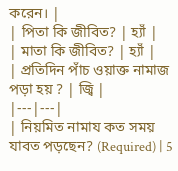করেন। |
| পিতা কি জীবিত? | হ্যাঁ |
| মাতা কি জীবিত? | হ্যাঁ |
| প্রতিদিন পাঁচ ওয়াক্ত নামাজ পড়া হয় ? | জ্বি |
|---|---|
| নিয়মিত নামায কত সময় যাবত পড়ছেন? (Required) | 5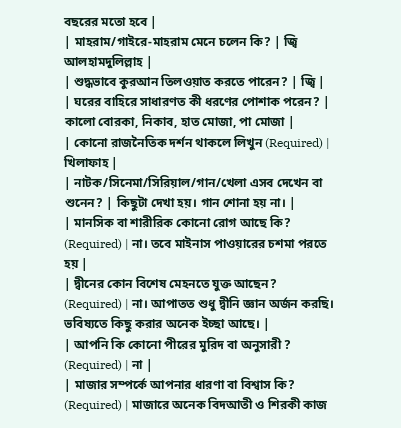বছরের মতো হবে |
| মাহরাম/গাইরে-মাহরাম মেনে চলেন কি? | জ্বি আলহামদুলিল্লাহ |
| শুদ্ধভাবে কুরআন তিলওয়াত করতে পারেন? | জ্বি |
| ঘরের বাহিরে সাধারণত কী ধরণের পোশাক পরেন? | কালো বোরকা, নিকাব, হাত মোজা, পা মোজা |
| কোনো রাজনৈতিক দর্শন থাকলে লিখুন (Required) | খিলাফাহ |
| নাটক/সিনেমা/সিরিয়াল/গান/খেলা এসব দেখেন বা শুনেন? | কিছুটা দেখা হয়। গান শোনা হয় না। |
| মানসিক বা শারীরিক কোনো রোগ আছে কি? (Required) | না। তবে মাইনাস পাওয়ারের চশমা পরতে হয় |
| দ্বীনের কোন বিশেষ মেহনতে যুক্ত আছেন? (Required) | না। আপাতত শুধু দ্বীনি জ্ঞান অর্জন করছি। ভবিষ্যতে কিছু করার অনেক ইচ্ছা আছে। |
| আপনি কি কোনো পীরের মুরিদ বা অনুসারী ? (Required) | না |
| মাজার সম্পর্কে আপনার ধারণা বা বিশ্বাস কি? (Required) | মাজারে অনেক বিদআতী ও শিরকী কাজ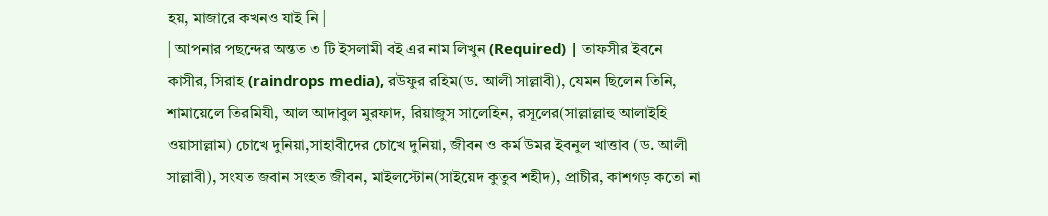হয়, মাজারে কখনও যাই নি |
| আপনার পছন্দের অন্তত ৩ টি ইসলামী বই এর নাম লিখুন (Required) | তাফসীর ইবনে কাসীর, সিরাহ (raindrops media), রউফুর রহিম(ড. আলী সাল্লাবী), যেমন ছিলেন তিনি, শামায়েলে তিরমিযী, আল আদাবুল মুরফাদ, রিয়াজুস সালেহিন, রসূলের(সাল্লাল্লাহু আলাইহি ওয়াসাল্লাম) চোখে দুনিয়া,সাহাবীদের চোখে দুনিয়া, জীবন ও কর্ম উমর ইবনুল খাত্তাব (ড. আলী সাল্লাবী), সংযত জবান সংহত জীবন, মাইলস্টোন(সাইয়েদ কুতুব শহীদ), প্রাচীর, কাশগড় কতো না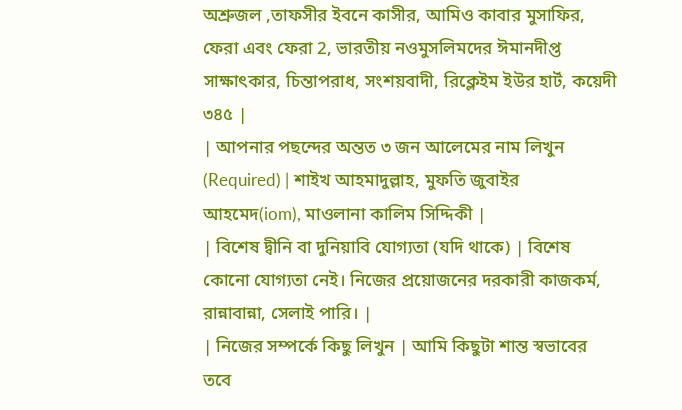অশ্রুজল ,তাফসীর ইবনে কাসীর, আমিও কাবার মুসাফির, ফেরা এবং ফেরা 2, ভারতীয় নওমুসলিমদের ঈমানদীপ্ত সাক্ষাৎকার, চিন্তাপরাধ, সংশয়বাদী, রিক্লেইম ইউর হার্ট, কয়েদী ৩৪৫ |
| আপনার পছন্দের অন্তত ৩ জন আলেমের নাম লিখুন (Required) | শাইখ আহমাদুল্লাহ, মুফতি জুবাইর আহমেদ(iom), মাওলানা কালিম সিদ্দিকী |
| বিশেষ দ্বীনি বা দুনিয়াবি যোগ্যতা (যদি থাকে) | বিশেষ কোনো যোগ্যতা নেই। নিজের প্রয়োজনের দরকারী কাজকর্ম, রান্নাবান্না, সেলাই পারি। |
| নিজের সম্পর্কে কিছু লিখুন | আমি কিছুটা শান্ত স্বভাবের তবে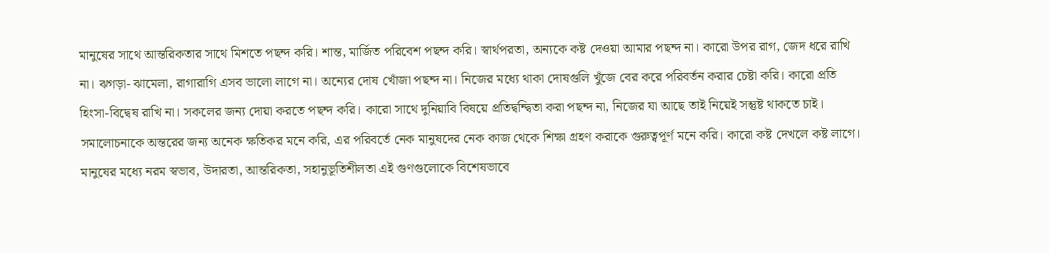মানুষের সাথে আন্তরিকতার সাথে মিশতে পছন্দ করি। শান্ত, মার্জিত পরিবেশ পছন্দ করি। স্বার্থপরতা, অন্যকে কষ্ট দেওয়া আমার পছন্দ না। কারো উপর রাগ, জেদ ধরে রাখি না। ঝগড়া- ঝামেলা, রাগারাগি এসব ভালো লাগে না। অন্যের দোষ খোঁজা পছন্দ না। নিজের মধ্যে থাকা দোষগুলি খুঁজে বের করে পরিবর্তন করার চেষ্টা করি। কারো প্রতি হিংসা-বিদ্বেষ রাখি না। সকলের জন্য দোয়া করতে পছন্দ করি। কারো সাথে দুনিয়াবি বিষয়ে প্রতিদ্বন্দ্বিতা করা পছন্দ না, নিজের যা আছে তাই নিয়েই সন্তুষ্ট থাকতে চাই। সমালোচনাকে অন্তরের জন্য অনেক ক্ষতিকর মনে করি, এর পরিবর্তে নেক মানুষদের নেক কাজ থেকে শিক্ষা গ্রহণ করাকে গুরুত্বপূর্ণ মনে করি। কারো কষ্ট দেখলে কষ্ট লাগে। মানুষের মধ্যে নরম স্বভাব, উদারতা, আন্তরিকতা, সহানুভূতিশীলতা এই গুণগুলোকে বিশেষভাবে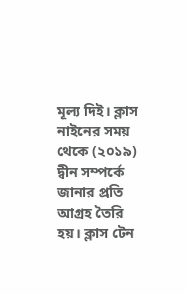মূল্য দিই। ক্লাস নাইনের সময় থেকে (২০১৯) দ্বীন সম্পর্কে জানার প্রতি আগ্রহ তৈরি হয়। ক্লাস টেন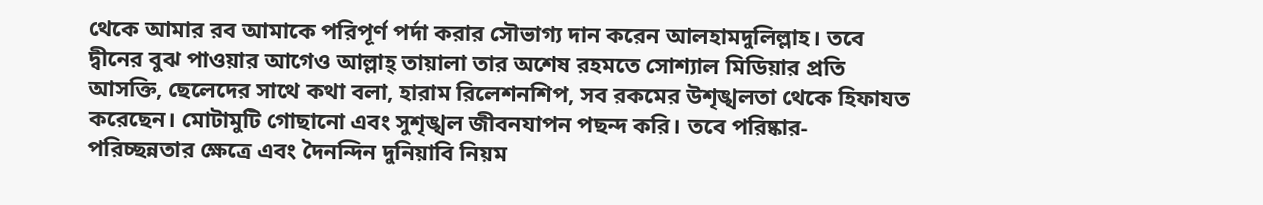থেকে আমার রব আমাকে পরিপূর্ণ পর্দা করার সৌভাগ্য দান করেন আলহামদুলিল্লাহ। তবে দ্বীনের বুঝ পাওয়ার আগেও আল্লাহ্ তায়ালা তার অশেষ রহমতে সোশ্যাল মিডিয়ার প্রতি আসক্তি, ছেলেদের সাথে কথা বলা, হারাম রিলেশনশিপ, সব রকমের উশৃঙ্খলতা থেকে হিফাযত করেছেন। মোটামুটি গোছানো এবং সুশৃঙ্খল জীবনযাপন পছন্দ করি। তবে পরিষ্কার-পরিচ্ছন্নতার ক্ষেত্রে এবং দৈনন্দিন দুনিয়াবি নিয়ম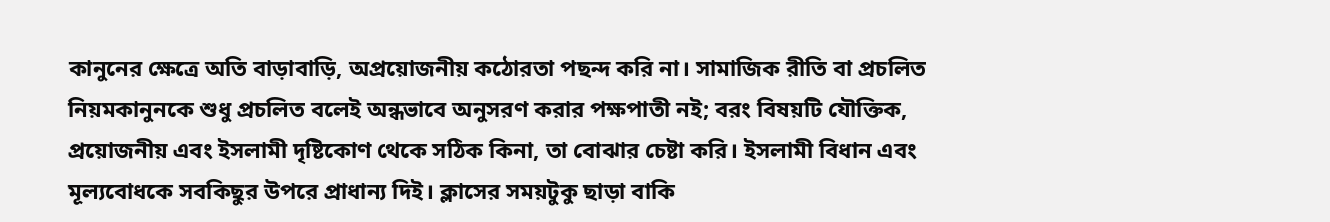কানুনের ক্ষেত্রে অতি বাড়াবাড়ি, অপ্রয়োজনীয় কঠোরতা পছন্দ করি না। সামাজিক রীতি বা প্রচলিত নিয়মকানুনকে শুধু প্রচলিত বলেই অন্ধভাবে অনুসরণ করার পক্ষপাতী নই; বরং বিষয়টি যৌক্তিক, প্রয়োজনীয় এবং ইসলামী দৃষ্টিকোণ থেকে সঠিক কিনা, তা বোঝার চেষ্টা করি। ইসলামী বিধান এবং মূল্যবোধকে সবকিছুর উপরে প্রাধান্য দিই। ক্লাসের সময়টুকু ছাড়া বাকি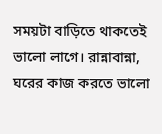সময়টা বাড়িতে থাকতেই ভালো লাগে। রান্নাবান্না, ঘরের কাজ করতে ভালো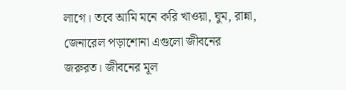লাগে। তবে আমি মনে করি খাওয়া, ঘুম, রান্না, জেনারেল পড়াশোনা এগুলো জীবনের জরুরত। জীবনের মূল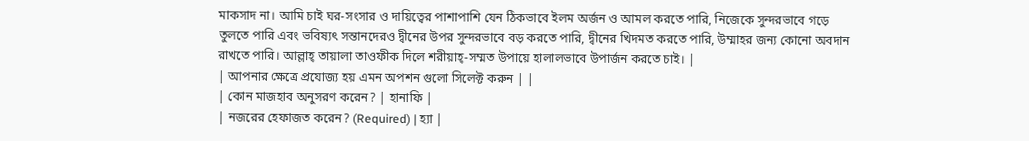মাকসাদ না। আমি চাই ঘর-সংসার ও দায়িত্বের পাশাপাশি যেন ঠিকভাবে ইলম অর্জন ও আমল করতে পারি, নিজেকে সুন্দরভাবে গড়ে তুলতে পারি এবং ভবিষ্যৎ সন্তানদেরও দ্বীনের উপর সুন্দরভাবে বড় করতে পারি, দ্বীনের খিদমত করতে পারি, উম্মাহর জন্য কোনো অবদান রাখতে পারি। আল্লাহ্ তায়ালা তাওফীক দিলে শরীয়াহ্-সম্মত উপায়ে হালালভাবে উপার্জন করতে চাই। |
| আপনার ক্ষেত্রে প্রযোজ্য হয় এমন অপশন গুলো সিলেক্ট করুন | |
| কোন মাজহাব অনুসরণ করেন? | হানাফি |
| নজরের হেফাজত করেন? (Required) | হ্যা |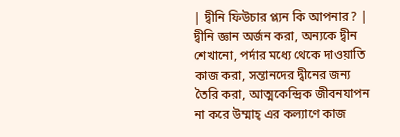| দ্বীনি ফিউচার প্ল্যন কি আপনার? | দ্বীনি জ্ঞান অর্জন করা, অন্যকে দ্বীন শেখানো, পর্দার মধ্যে থেকে দাওয়াতি কাজ করা, সন্তানদের দ্বীনের জন্য তৈরি করা, আত্মকেন্দ্রিক জীবনযাপন না করে উম্মাহ্ এর কল্যাণে কাজ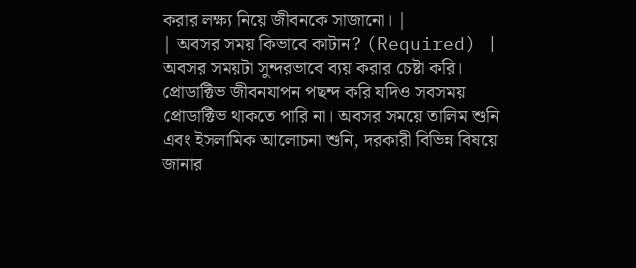করার লক্ষ্য নিয়ে জীবনকে সাজানো। |
| অবসর সময় কিভাবে কাটান? (Required) | অবসর সময়টা সুন্দরভাবে ব্যয় করার চেষ্টা করি। প্রোডাক্টিভ জীবনযাপন পছন্দ করি যদিও সবসময় প্রোডাক্টিভ থাকতে পারি না। অবসর সময়ে তালিম শুনি এবং ইসলামিক আলোচনা শুনি, দরকারী বিভিন্ন বিষয়ে জানার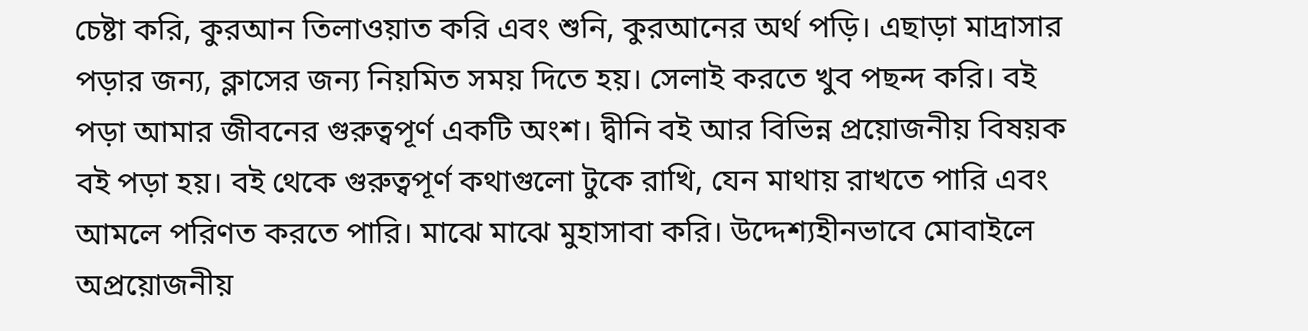চেষ্টা করি, কুরআন তিলাওয়াত করি এবং শুনি, কুরআনের অর্থ পড়ি। এছাড়া মাদ্রাসার পড়ার জন্য, ক্লাসের জন্য নিয়মিত সময় দিতে হয়। সেলাই করতে খুব পছন্দ করি। বই পড়া আমার জীবনের গুরুত্বপূর্ণ একটি অংশ। দ্বীনি বই আর বিভিন্ন প্রয়োজনীয় বিষয়ক বই পড়া হয়। বই থেকে গুরুত্বপূর্ণ কথাগুলো টুকে রাখি, যেন মাথায় রাখতে পারি এবং আমলে পরিণত করতে পারি। মাঝে মাঝে মুহাসাবা করি। উদ্দেশ্যহীনভাবে মোবাইলে অপ্রয়োজনীয়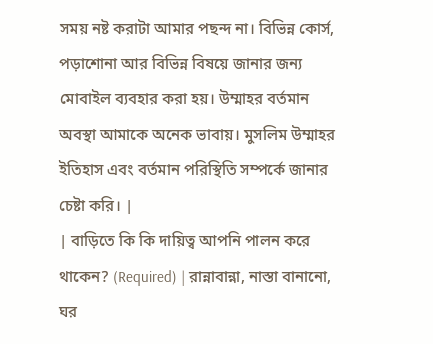সময় নষ্ট করাটা আমার পছন্দ না। বিভিন্ন কোর্স, পড়াশোনা আর বিভিন্ন বিষয়ে জানার জন্য মোবাইল ব্যবহার করা হয়। উম্মাহর বর্তমান অবস্থা আমাকে অনেক ভাবায়। মুসলিম উম্মাহর ইতিহাস এবং বর্তমান পরিস্থিতি সম্পর্কে জানার চেষ্টা করি। |
| বাড়িতে কি কি দায়িত্ব আপনি পালন করে থাকেন? (Required) | রান্নাবান্না, নাস্তা বানানো, ঘর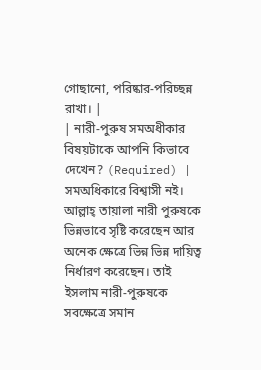গোছানো, পরিষ্কার-পরিচ্ছন্ন রাখা। |
| নারী-পুরুষ সমঅধীকার বিষয়টাকে আপনি কিভাবে দেখেন? (Required) | সমঅধিকারে বিশ্বাসী নই। আল্লাহ্ তায়ালা নারী পুরুষকে ভিন্নভাবে সৃষ্টি করেছেন আর অনেক ক্ষেত্রে ভিন্ন ভিন্ন দায়িত্ব নির্ধারণ করেছেন। তাই ইসলাম নারী-পুরুষকে সবক্ষেত্রে সমান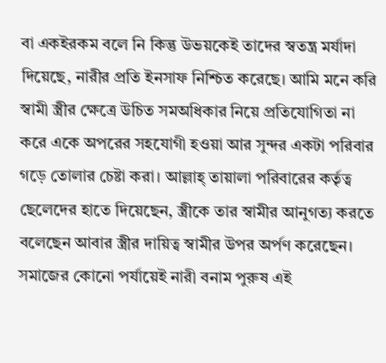বা একইরকম বলে নি কিন্তু উভয়কেই তাদের স্বতন্ত্র মর্যাদা দিয়েছে, নারীর প্রতি ইনসাফ নিশ্চিত করেছে। আমি মনে করি স্বামী স্ত্রীর ক্ষেত্রে উচিত সমঅধিকার নিয়ে প্রতিযোগিতা না করে একে অপরের সহযোগী হওয়া আর সুন্দর একটা পরিবার গড়ে তোলার চেষ্টা করা। আল্লাহ্ তায়ালা পরিবারের কর্তৃত্ব ছেলেদের হাতে দিয়েছেন, স্ত্রীকে তার স্বামীর আনুগত্য করতে বলেছেন আবার স্ত্রীর দায়িত্ব স্বামীর উপর অর্পণ করেছেন। সমাজের কোনো পর্যায়েই নারী বনাম পুরুষ এই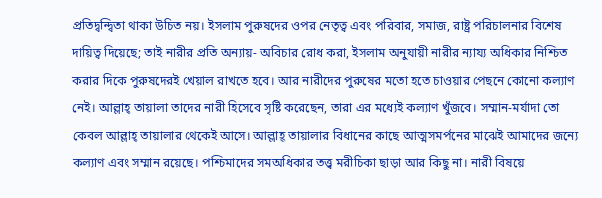প্রতিদ্বন্দ্বিতা থাকা উচিত নয়। ইসলাম পুরুষদের ওপর নেতৃত্ব এবং পরিবার, সমাজ, রাষ্ট্র পরিচালনার বিশেষ দায়িত্ব দিয়েছে; তাই নারীর প্রতি অন্যায়- অবিচার রোধ করা, ইসলাম অনুযায়ী নারীর ন্যায্য অধিকার নিশ্চিত করার দিকে পুরুষদেরই খেয়াল রাখতে হবে। আর নারীদের পুরুষের মতো হতে চাওয়ার পেছনে কোনো কল্যাণ নেই। আল্লাহ্ তায়ালা তাদের নারী হিসেবে সৃষ্টি করেছেন, তারা এর মধ্যেই কল্যাণ খুঁজবে। সম্মান-মর্যাদা তো কেবল আল্লাহ্ তায়ালার থেকেই আসে। আল্লাহ্ তায়ালার বিধানের কাছে আত্মসমর্পনের মাঝেই আমাদের জন্যে কল্যাণ এবং সম্মান রয়েছে। পশ্চিমাদের সমঅধিকার তত্ত্ব মরীচিকা ছাড়া আর কিছু না। নারী বিষয়ে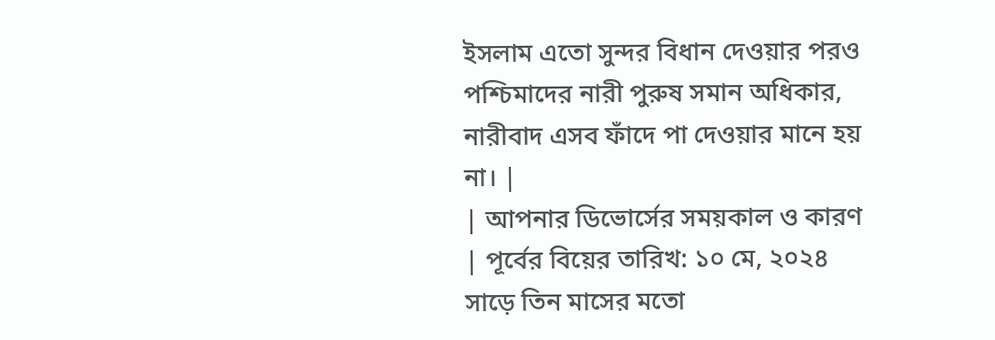ইসলাম এতো সুন্দর বিধান দেওয়ার পরও পশ্চিমাদের নারী পুরুষ সমান অধিকার, নারীবাদ এসব ফাঁদে পা দেওয়ার মানে হয় না। |
| আপনার ডিভোর্সের সময়কাল ও কারণ | পূর্বের বিয়ের তারিখ: ১০ মে, ২০২৪ সাড়ে তিন মাসের মতো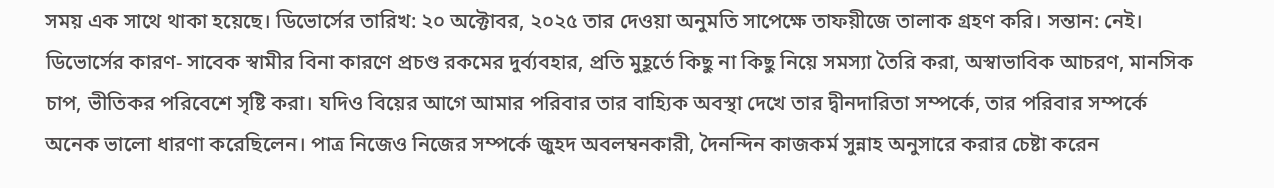সময় এক সাথে থাকা হয়েছে। ডিভোর্সের তারিখ: ২০ অক্টোবর, ২০২৫ তার দেওয়া অনুমতি সাপেক্ষে তাফয়ীজে তালাক গ্রহণ করি। সন্তান: নেই। ডিভোর্সের কারণ- সাবেক স্বামীর বিনা কারণে প্রচণ্ড রকমের দুর্ব্যবহার, প্রতি মুহূর্তে কিছু না কিছু নিয়ে সমস্যা তৈরি করা, অস্বাভাবিক আচরণ, মানসিক চাপ, ভীতিকর পরিবেশে সৃষ্টি করা। যদিও বিয়ের আগে আমার পরিবার তার বাহ্যিক অবস্থা দেখে তার দ্বীনদারিতা সম্পর্কে, তার পরিবার সম্পর্কে অনেক ভালো ধারণা করেছিলেন। পাত্র নিজেও নিজের সম্পর্কে জুহদ অবলম্বনকারী, দৈনন্দিন কাজকর্ম সুন্নাহ অনুসারে করার চেষ্টা করেন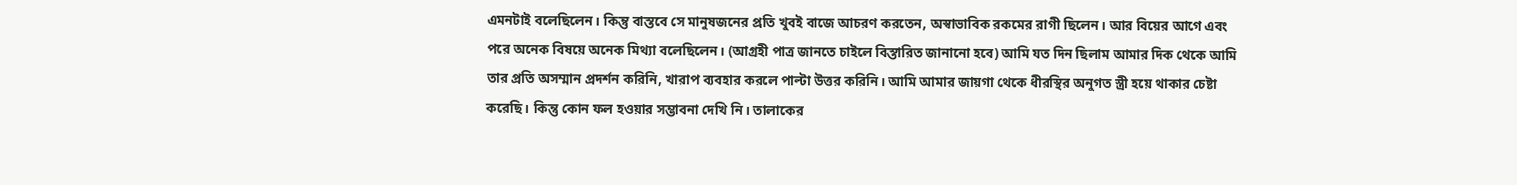এমনটাই বলেছিলেন। কিন্তু বাস্তবে সে মানুষজনের প্রতি খুবই বাজে আচরণ করতেন, অস্বাভাবিক রকমের রাগী ছিলেন। আর বিয়ের আগে এবং পরে অনেক বিষয়ে অনেক মিথ্যা বলেছিলেন। (আগ্রহী পাত্র জানতে চাইলে বিস্তারিত জানানো হবে) আমি যত দিন ছিলাম আমার দিক থেকে আমি তার প্রতি অসম্মান প্রদর্শন করিনি, খারাপ ব্যবহার করলে পাল্টা উত্তর করিনি। আমি আমার জায়গা থেকে ধীরস্থির অনুগত স্ত্রী হয়ে থাকার চেষ্টা করেছি। কিন্তু কোন ফল হওয়ার সম্ভাবনা দেখি নি। তালাকের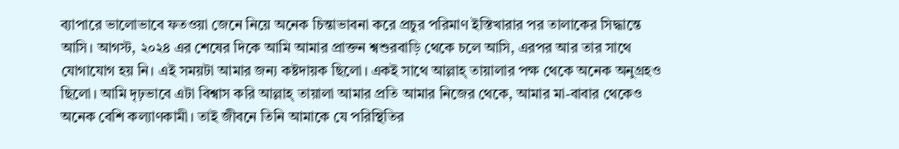ব্যাপারে ভালোভাবে ফতওয়া জেনে নিয়ে অনেক চিন্তাভাবনা করে প্রচুর পরিমাণ ইস্তিখারার পর তালাকের সিদ্ধান্তে আসি। আগস্ট, ২০২৪ এর শেষের দিকে আমি আমার প্রাক্তন শ্বশুরবাড়ি থেকে চলে আসি, এরপর আর তার সাথে যোগাযোগ হয় নি। এই সময়টা আমার জন্য কষ্টদায়ক ছিলো। একই সাথে আল্লাহ্ তায়ালার পক্ষ থেকে অনেক অনুগ্রহও ছিলো। আমি দৃঢ়ভাবে এটা বিশ্বাস করি আল্লাহ্ তায়ালা আমার প্রতি আমার নিজের থেকে, আমার মা-বাবার থেকেও অনেক বেশি কল্যাণকামী। তাই জীবনে তিনি আমাকে যে পরিস্থিতির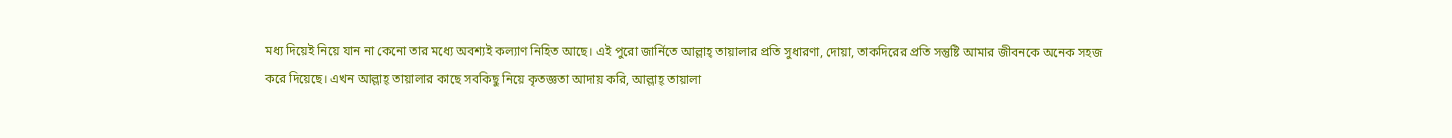মধ্য দিয়েই নিয়ে যান না কেনো তার মধ্যে অবশ্যই কল্যাণ নিহিত আছে। এই পুরো জার্নিতে আল্লাহ্ তায়ালার প্রতি সুধারণা, দোয়া, তাকদিরের প্রতি সন্তুষ্টি আমার জীবনকে অনেক সহজ করে দিয়েছে। এখন আল্লাহ্ তায়ালার কাছে সবকিছু নিয়ে কৃতজ্ঞতা আদায় করি, আল্লাহ্ তায়ালা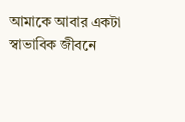আমাকে আবার একটা স্বাভাবিক জীবনে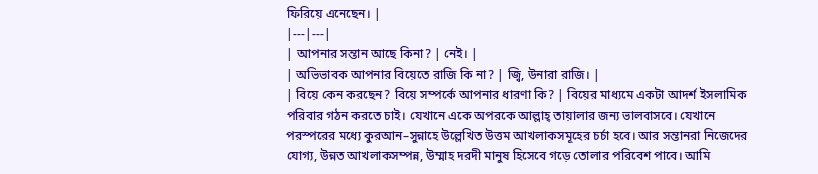ফিরিয়ে এনেছেন। |
|---|---|
| আপনার সন্তান আছে কিনা? | নেই। |
| অভিভাবক আপনার বিয়েতে রাজি কি না? | জ্বি, উনারা রাজি। |
| বিয়ে কেন করছেন? বিয়ে সম্পর্কে আপনার ধারণা কি? | বিয়ের মাধ্যমে একটা আদর্শ ইসলামিক পরিবার গঠন করতে চাই। যেখানে একে অপরকে আল্লাহ্ তায়ালার জন্য ভালবাসবে। যেখানে পরস্পরের মধ্যে কুরআন–সুন্নাহে উল্লেখিত উত্তম আখলাকসমূহের চর্চা হবে। আর সন্তানরা নিজেদের যোগ্য, উন্নত আখলাকসম্পন্ন, উম্মাহ দরদী মানুষ হিসেবে গড়ে তোলার পরিবেশ পাবে। আমি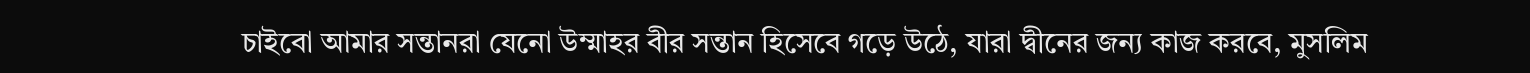চাইবো আমার সন্তানরা যেনো উম্মাহর বীর সন্তান হিসেবে গড়ে উঠে, যারা দ্বীনের জন্য কাজ করবে, মুসলিম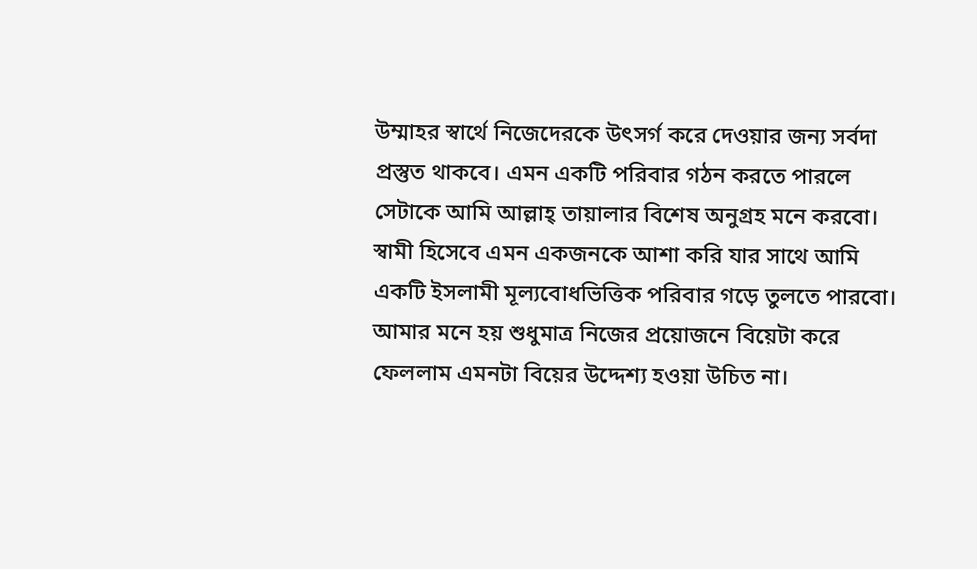উম্মাহর স্বার্থে নিজেদেরকে উৎসর্গ করে দেওয়ার জন্য সর্বদা প্রস্তুত থাকবে। এমন একটি পরিবার গঠন করতে পারলে সেটাকে আমি আল্লাহ্ তায়ালার বিশেষ অনুগ্রহ মনে করবো। স্বামী হিসেবে এমন একজনকে আশা করি যার সাথে আমি একটি ইসলামী মূল্যবোধভিত্তিক পরিবার গড়ে তুলতে পারবো। আমার মনে হয় শুধুমাত্র নিজের প্রয়োজনে বিয়েটা করে ফেললাম এমনটা বিয়ের উদ্দেশ্য হওয়া উচিত না।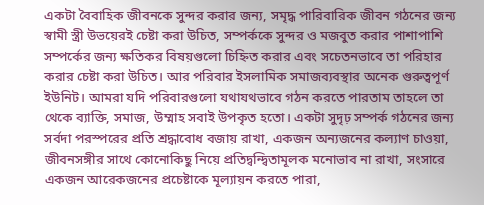একটা বৈবাহিক জীবনকে সুন্দর করার জন্য, সমৃদ্ধ পারিবারিক জীবন গঠনের জন্য স্বামী স্ত্রী উভয়েরই চেষ্টা করা উচিত, সম্পর্ককে সুন্দর ও মজবুত করার পাশাপাশি সম্পর্কের জন্য ক্ষতিকর বিষয়গুলো চিহ্নিত করার এবং সচেতনভাবে তা পরিহার করার চেষ্টা করা উচিত। আর পরিবার ইসলামিক সমাজব্যবস্থার অনেক গুরুত্বপূর্ণ ইউনিট। আমরা যদি পরিবারগুলো যথাযথভাবে গঠন করতে পারতাম তাহলে তা থেকে ব্যাক্তি, সমাজ, উম্মাহ সবাই উপকৃত হতো। একটা সুদৃঢ় সম্পর্ক গঠনের জন্য সর্বদা পরস্পরের প্রতি শ্রদ্ধাবোধ বজায় রাখা, একজন অন্যজনের কল্যাণ চাওয়া, জীবনসঙ্গীর সাথে কোনোকিছু নিয়ে প্রতিদ্বন্দ্বিতামূলক মনোভাব না রাখা, সংসারে একজন আরেকজনের প্রচেষ্টাকে মূল্যায়ন করতে পারা,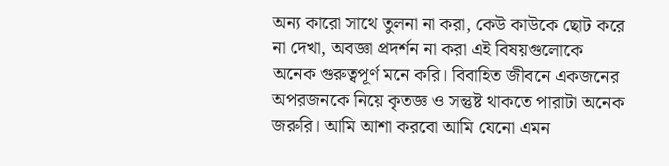অন্য কারো সাথে তুলনা না করা, কেউ কাউকে ছোট করে না দেখা, অবজ্ঞা প্রদর্শন না করা এই বিষয়গুলোকে অনেক গুরুত্বপূর্ণ মনে করি। বিবাহিত জীবনে একজনের অপরজনকে নিয়ে কৃতজ্ঞ ও সন্তুষ্ট থাকতে পারাটা অনেক জরুরি। আমি আশা করবো আমি যেনো এমন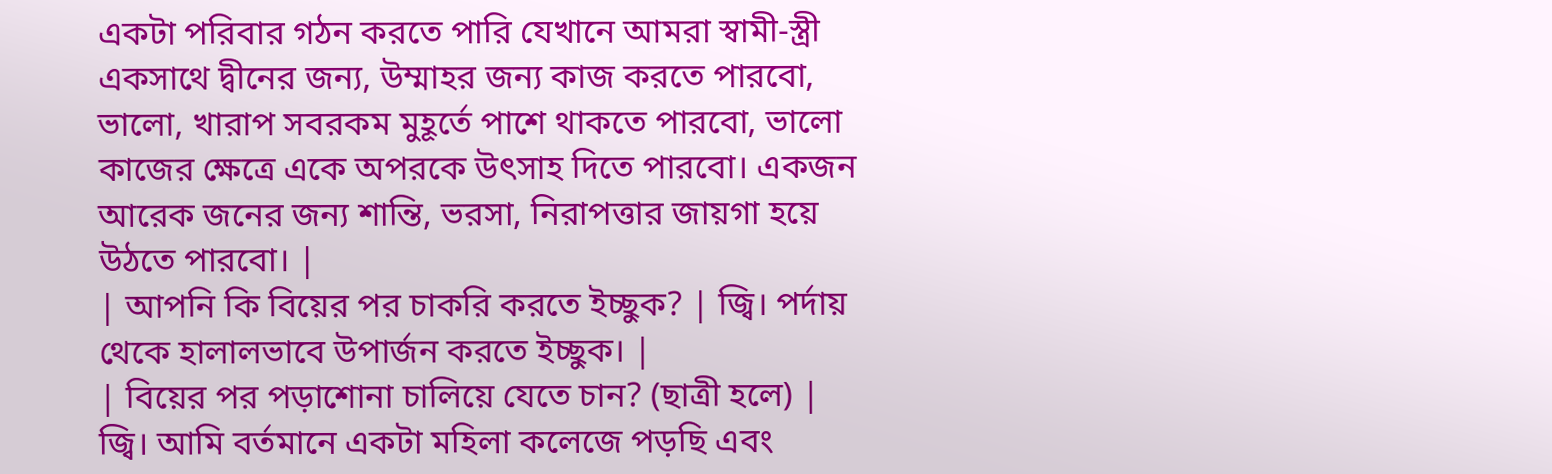একটা পরিবার গঠন করতে পারি যেখানে আমরা স্বামী-স্ত্রী একসাথে দ্বীনের জন্য, উম্মাহর জন্য কাজ করতে পারবো, ভালো, খারাপ সবরকম মুহূর্তে পাশে থাকতে পারবো, ভালো কাজের ক্ষেত্রে একে অপরকে উৎসাহ দিতে পারবো। একজন আরেক জনের জন্য শান্তি, ভরসা, নিরাপত্তার জায়গা হয়ে উঠতে পারবো। |
| আপনি কি বিয়ের পর চাকরি করতে ইচ্ছুক? | জ্বি। পর্দায় থেকে হালালভাবে উপার্জন করতে ইচ্ছুক। |
| বিয়ের পর পড়াশোনা চালিয়ে যেতে চান? (ছাত্রী হলে) | জ্বি। আমি বর্তমানে একটা মহিলা কলেজে পড়ছি এবং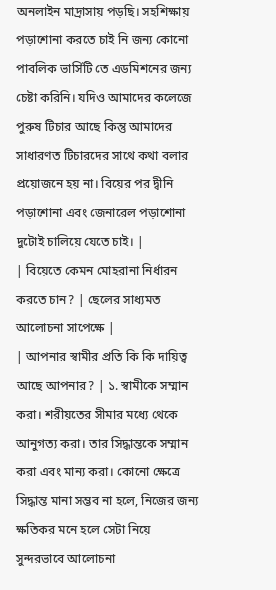অনলাইন মাদ্রাসায় পড়ছি। সহশিক্ষায় পড়াশোনা করতে চাই নি জন্য কোনো পাবলিক ভার্সিটি তে এডমিশনের জন্য চেষ্টা করিনি। যদিও আমাদের কলেজে পুরুষ টিচার আছে কিন্তু আমাদের সাধারণত টিচারদের সাথে কথা বলার প্রয়োজনে হয় না। বিয়ের পর দ্বীনি পড়াশোনা এবং জেনারেল পড়াশোনা দুটোই চালিয়ে যেতে চাই। |
| বিয়েতে কেমন মোহরানা নির্ধারন করতে চান? | ছেলের সাধ্যমত আলোচনা সাপেক্ষে |
| আপনার স্বামীর প্রতি কি কি দায়িত্ব আছে আপনার? | ১. স্বামীকে সম্মান করা। শরীয়তের সীমার মধ্যে থেকে আনুগত্য করা। তার সিদ্ধান্তকে সম্মান করা এবং মান্য করা। কোনো ক্ষেত্রে সিদ্ধান্ত মানা সম্ভব না হলে, নিজের জন্য ক্ষতিকর মনে হলে সেটা নিয়ে সুন্দরভাবে আলোচনা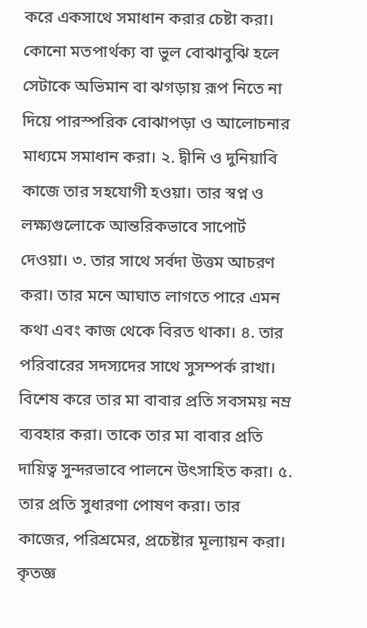করে একসাথে সমাধান করার চেষ্টা করা। কোনো মতপার্থক্য বা ভুল বোঝাবুঝি হলে সেটাকে অভিমান বা ঝগড়ায় রূপ নিতে না দিয়ে পারস্পরিক বোঝাপড়া ও আলোচনার মাধ্যমে সমাধান করা। ২. দ্বীনি ও দুনিয়াবি কাজে তার সহযোগী হওয়া। তার স্বপ্ন ও লক্ষ্যগুলোকে আন্তরিকভাবে সাপোর্ট দেওয়া। ৩. তার সাথে সর্বদা উত্তম আচরণ করা। তার মনে আঘাত লাগতে পারে এমন কথা এবং কাজ থেকে বিরত থাকা। ৪. তার পরিবারের সদস্যদের সাথে সুসম্পর্ক রাখা। বিশেষ করে তার মা বাবার প্রতি সবসময় নম্র ব্যবহার করা। তাকে তার মা বাবার প্রতি দায়িত্ব সুন্দরভাবে পালনে উৎসাহিত করা। ৫. তার প্রতি সুধারণা পোষণ করা। তার কাজের, পরিশ্রমের, প্রচেষ্টার মূল্যায়ন করা। কৃতজ্ঞ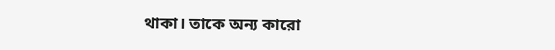থাকা। তাকে অন্য কারো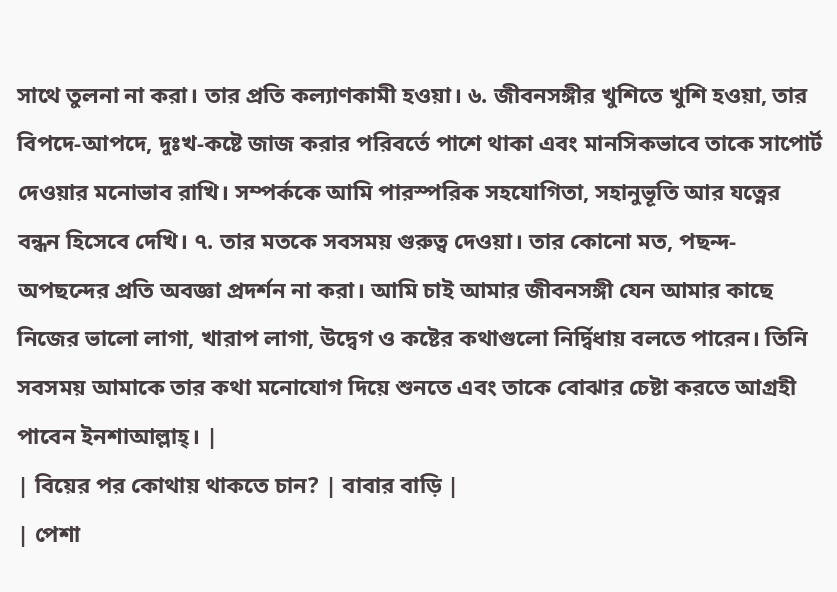সাথে তুলনা না করা। তার প্রতি কল্যাণকামী হওয়া। ৬. জীবনসঙ্গীর খুশিতে খুশি হওয়া, তার বিপদে-আপদে, দুঃখ-কষ্টে জাজ করার পরিবর্তে পাশে থাকা এবং মানসিকভাবে তাকে সাপোর্ট দেওয়ার মনোভাব রাখি। সম্পর্ককে আমি পারস্পরিক সহযোগিতা, সহানুভূতি আর যত্নের বন্ধন হিসেবে দেখি। ৭. তার মতকে সবসময় গুরুত্ব দেওয়া। তার কোনো মত, পছন্দ-অপছন্দের প্রতি অবজ্ঞা প্রদর্শন না করা। আমি চাই আমার জীবনসঙ্গী যেন আমার কাছে নিজের ভালো লাগা, খারাপ লাগা, উদ্বেগ ও কষ্টের কথাগুলো নির্দ্বিধায় বলতে পারেন। তিনি সবসময় আমাকে তার কথা মনোযোগ দিয়ে শুনতে এবং তাকে বোঝার চেষ্টা করতে আগ্রহী পাবেন ইনশাআল্লাহ্। |
| বিয়ের পর কোথায় থাকতে চান? | বাবার বাড়ি |
| পেশা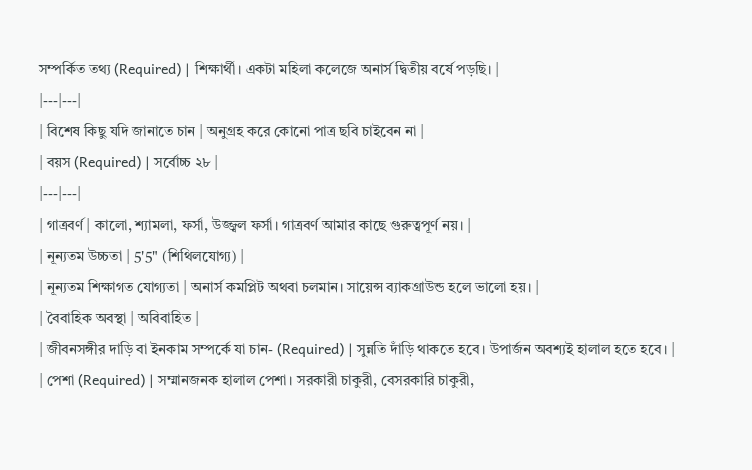সম্পর্কিত তথ্য (Required) | শিক্ষার্থী। একটা মহিলা কলেজে অনার্স দ্বিতীয় বর্ষে পড়ছি। |
|---|---|
| বিশেষ কিছু যদি জানাতে চান | অনুগ্রহ করে কোনো পাত্র ছবি চাইবেন না |
| বয়স (Required) | সর্বোচ্চ ২৮ |
|---|---|
| গাত্রবর্ণ | কালো, শ্যামলা, ফর্সা, উজ্জ্বল ফর্সা। গাত্রবর্ণ আমার কাছে গুরুত্বপূর্ণ নয়। |
| নূন্যতম উচ্চতা | 5'5" (শিথিলযোগ্য) |
| নূন্যতম শিক্ষাগত যোগ্যতা | অনার্স কমপ্লিট অথবা চলমান। সায়েন্স ব্যাকগ্রাউন্ড হলে ভালো হয়। |
| বৈবাহিক অবস্থা | অবিবাহিত |
| জীবনসঙ্গীর দাড়ি বা ইনকাম সম্পর্কে যা চান- (Required) | সুন্নতি দাঁড়ি থাকতে হবে। উপার্জন অবশ্যই হালাল হতে হবে। |
| পেশা (Required) | সম্মানজনক হালাল পেশা। সরকারী চাকুরী, বেসরকারি চাকুরী,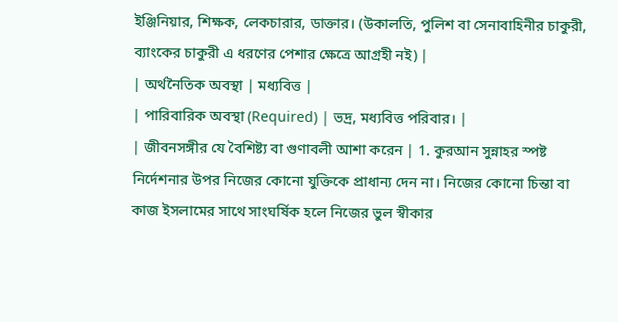ইঞ্জিনিয়ার, শিক্ষক, লেকচারার, ডাক্তার। (উকালতি, পুলিশ বা সেনাবাহিনীর চাকুরী, ব্যাংকের চাকুরী এ ধরণের পেশার ক্ষেত্রে আগ্রহী নই) |
| অর্থনৈতিক অবস্থা | মধ্যবিত্ত |
| পারিবারিক অবস্থা (Required) | ভদ্র, মধ্যবিত্ত পরিবার। |
| জীবনসঙ্গীর যে বৈশিষ্ট্য বা গুণাবলী আশা করেন | 1. কুরআন সুন্নাহর স্পষ্ট নির্দেশনার উপর নিজের কোনো যুক্তিকে প্রাধান্য দেন না। নিজের কোনো চিন্তা বা কাজ ইসলামের সাথে সাংঘর্ষিক হলে নিজের ভুল স্বীকার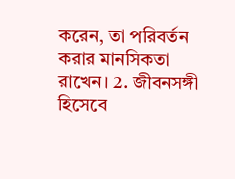করেন, তা পরিবর্তন করার মানসিকতা রাখেন। 2. জীবনসঙ্গী হিসেবে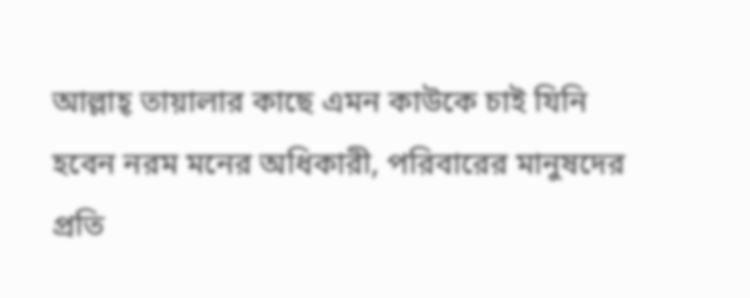আল্লাহ্ তায়ালার কাছে এমন কাউকে চাই যিনি হবেন নরম মনের অধিকারী, পরিবারের মানুষদের প্রতি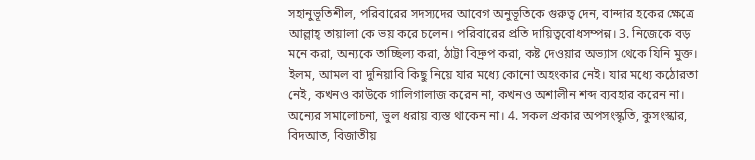সহানুভূতিশীল, পরিবারের সদস্যদের আবেগ অনুভূতিকে গুরুত্ব দেন, বান্দার হকের ক্ষেত্রে আল্লাহ্ তায়ালা কে ভয় করে চলেন। পরিবারের প্রতি দায়িত্ববোধসম্পন্ন। 3. নিজেকে বড় মনে করা, অন্যকে তাচ্ছিল্য করা, ঠাট্টা বিদ্রুপ করা, কষ্ট দেওয়ার অভ্যাস থেকে যিনি মুক্ত। ইলম, আমল বা দুনিয়াবি কিছু নিয়ে যার মধ্যে কোনো অহংকার নেই। যার মধ্যে কঠোরতা নেই, কখনও কাউকে গালিগালাজ করেন না, কখনও অশালীন শব্দ ব্যবহার করেন না। অন্যের সমালোচনা, ভুল ধরায় ব্যস্ত থাকেন না। 4. সকল প্রকার অপসংস্কৃতি, কুসংস্কার, বিদআত, বিজাতীয়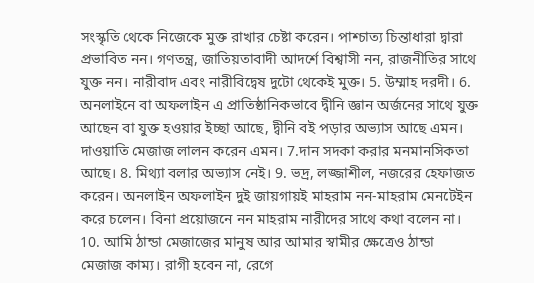সংস্কৃতি থেকে নিজেকে মুক্ত রাখার চেষ্টা করেন। পাশ্চাত্য চিন্তাধারা দ্বারা প্রভাবিত নন। গণতন্ত্র, জাতিয়তাবাদী আদর্শে বিশ্বাসী নন, রাজনীতির সাথে যুক্ত নন। নারীবাদ এবং নারীবিদ্বেষ দুটো থেকেই মুক্ত। 5. উম্মাহ দরদী। 6. অনলাইনে বা অফলাইন এ প্রাতিষ্ঠানিকভাবে দ্বীনি জ্ঞান অর্জনের সাথে যুক্ত আছেন বা যুক্ত হওয়ার ইচ্ছা আছে, দ্বীনি বই পড়ার অভ্যাস আছে এমন। দাওয়াতি মেজাজ লালন করেন এমন। 7.দান সদকা করার মনমানসিকতা আছে। 8. মিথ্যা বলার অভ্যাস নেই। 9. ভদ্র, লজ্জাশীল, নজরের হেফাজত করেন। অনলাইন অফলাইন দুই জায়গায়ই মাহরাম নন-মাহরাম মেনটেইন করে চলেন। বিনা প্রয়োজনে নন মাহরাম নারীদের সাথে কথা বলেন না। 10. আমি ঠান্ডা মেজাজের মানুষ আর আমার স্বামীর ক্ষেত্রেও ঠান্ডা মেজাজ কাম্য। রাগী হবেন না, রেগে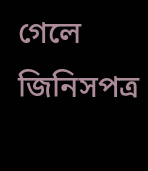গেলে জিনিসপত্র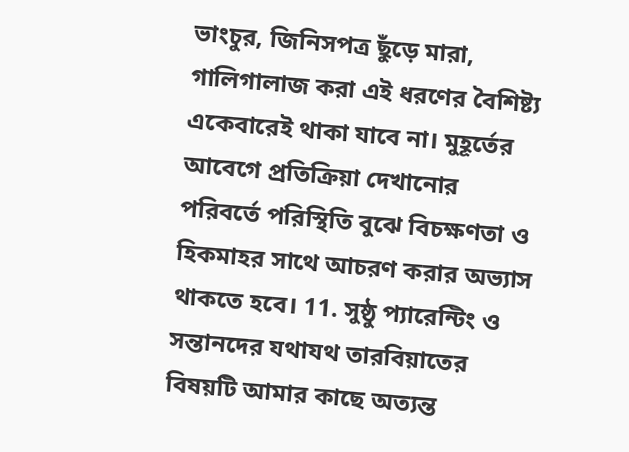ভাংচুর, জিনিসপত্র ছুঁড়ে মারা, গালিগালাজ করা এই ধরণের বৈশিষ্ট্য একেবারেই থাকা যাবে না। মুহূর্তের আবেগে প্রতিক্রিয়া দেখানোর পরিবর্তে পরিস্থিতি বুঝে বিচক্ষণতা ও হিকমাহর সাথে আচরণ করার অভ্যাস থাকতে হবে। 11. সুষ্ঠু প্যারেন্টিং ও সন্তানদের যথাযথ তারবিয়াতের বিষয়টি আমার কাছে অত্যন্ত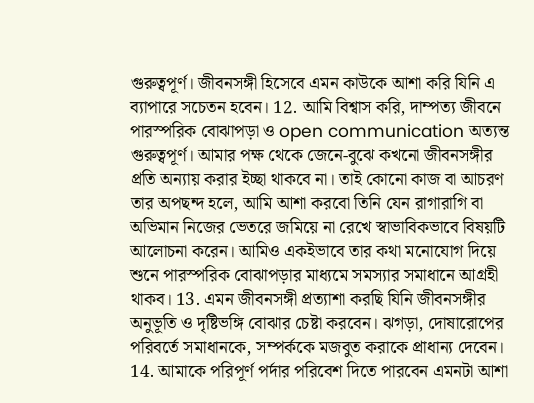গুরুত্বপূর্ণ। জীবনসঙ্গী হিসেবে এমন কাউকে আশা করি যিনি এ ব্যাপারে সচেতন হবেন। 12. আমি বিশ্বাস করি, দাম্পত্য জীবনে পারস্পরিক বোঝাপড়া ও open communication অত্যন্ত গুরুত্বপূর্ণ। আমার পক্ষ থেকে জেনে-বুঝে কখনো জীবনসঙ্গীর প্রতি অন্যায় করার ইচ্ছা থাকবে না। তাই কোনো কাজ বা আচরণ তার অপছন্দ হলে, আমি আশা করবো তিনি যেন রাগারাগি বা অভিমান নিজের ভেতরে জমিয়ে না রেখে স্বাভাবিকভাবে বিষয়টি আলোচনা করেন। আমিও একইভাবে তার কথা মনোযোগ দিয়ে শুনে পারস্পরিক বোঝাপড়ার মাধ্যমে সমস্যার সমাধানে আগ্রহী থাকব। 13. এমন জীবনসঙ্গী প্রত্যাশা করছি যিনি জীবনসঙ্গীর অনুভূতি ও দৃষ্টিভঙ্গি বোঝার চেষ্টা করবেন। ঝগড়া, দোষারোপের পরিবর্তে সমাধানকে, সম্পর্ককে মজবুত করাকে প্রাধান্য দেবেন। 14. আমাকে পরিপূর্ণ পর্দার পরিবেশ দিতে পারবেন এমনটা আশা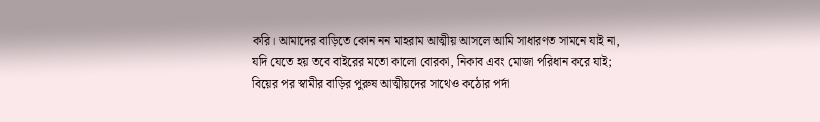করি। আমাদের বাড়িতে কোন নন মাহরাম আত্মীয় আসলে আমি সাধারণত সামনে যাই না, যদি যেতে হয় তবে বাইরের মতো কালো বোরকা, নিকাব এবং মোজা পরিধান করে যাই; বিয়ের পর স্বামীর বাড়ির পুরুষ আত্মীয়দের সাথেও কঠোর পর্দা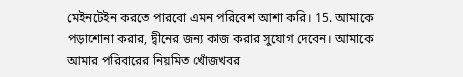মেইনটেইন করতে পারবো এমন পরিবেশ আশা করি। 15. আমাকে পড়াশোনা করার, দ্বীনের জন্য কাজ করার সুযোগ দেবেন। আমাকে আমার পরিবারের নিয়মিত খোঁজখবর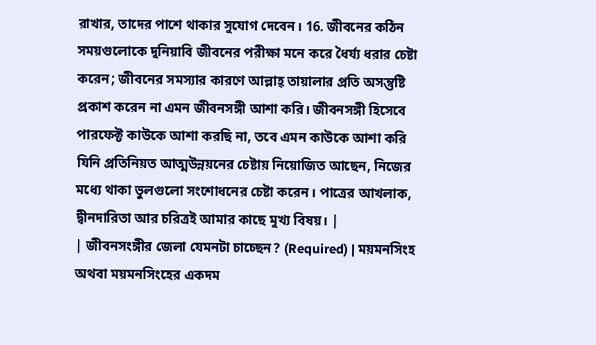রাখার, তাদের পাশে থাকার সুযোগ দেবেন। 16. জীবনের কঠিন সময়গুলোকে দুনিয়াবি জীবনের পরীক্ষা মনে করে ধৈর্য্য ধরার চেষ্টা করেন; জীবনের সমস্যার কারণে আল্লাহ্ তায়ালার প্রতি অসন্তুষ্টি প্রকাশ করেন না এমন জীবনসঙ্গী আশা করি। জীবনসঙ্গী হিসেবে পারফেক্ট কাউকে আশা করছি না, তবে এমন কাউকে আশা করি যিনি প্রতিনিয়ত আত্মউন্নয়নের চেষ্টায় নিয়োজিত আছেন, নিজের মধ্যে থাকা ভুলগুলো সংশোধনের চেষ্টা করেন। পাত্রের আখলাক, দ্বীনদারিতা আর চরিত্রই আমার কাছে মুখ্য বিষয়। |
| জীবনসংঙ্গীর জেলা যেমনটা চাচ্ছেন? (Required) | ময়মনসিংহ অথবা ময়মনসিংহের একদম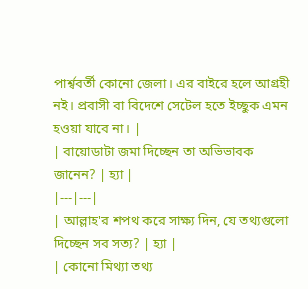পার্শ্ববর্তী কোনো জেলা। এর বাইরে হলে আগ্রহী নই। প্রবাসী বা বিদেশে সেটেল হতে ইচ্ছুক এমন হওয়া যাবে না। |
| বায়োডাটা জমা দিচ্ছেন তা অভিভাবক জানেন? | হ্যা |
|---|---|
| আল্লাহ'র শপথ করে সাক্ষ্য দিন, যে তথ্যগুলো দিচ্ছেন সব সত্য? | হ্যা |
| কোনো মিথ্যা তথ্য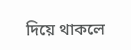দিয়ে থাকলে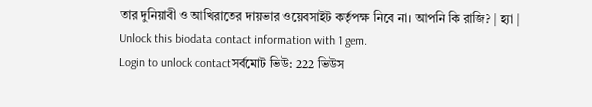তার দুনিয়াবী ও আখিরাতের দায়ভার ওয়েবসাইট কর্তৃপক্ষ নিবে না। আপনি কি রাজি? | হ্যা |
Unlock this biodata contact information with 1 gem.
Login to unlock contactসর্বমোট ভিউ: 222 ভিউস